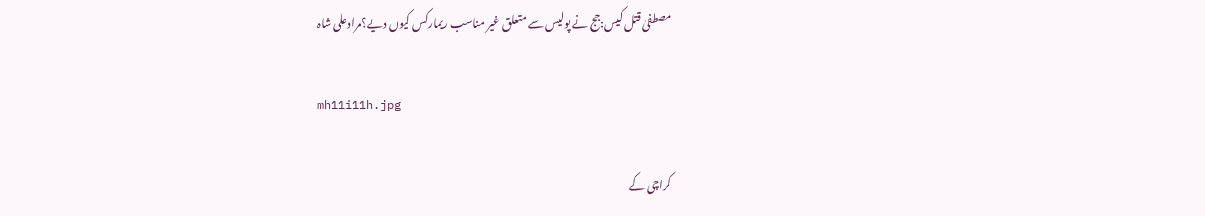مصطفیٰ قتل کیس:جج نے پولیس سے متعلق غیر مناسب ریمارکس کیوں دیے؟مرادعلی شاہ

mh11i11h.jpg

کراچی کے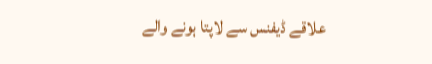علاقے ڈیفنس سے لاپتا ہونے والے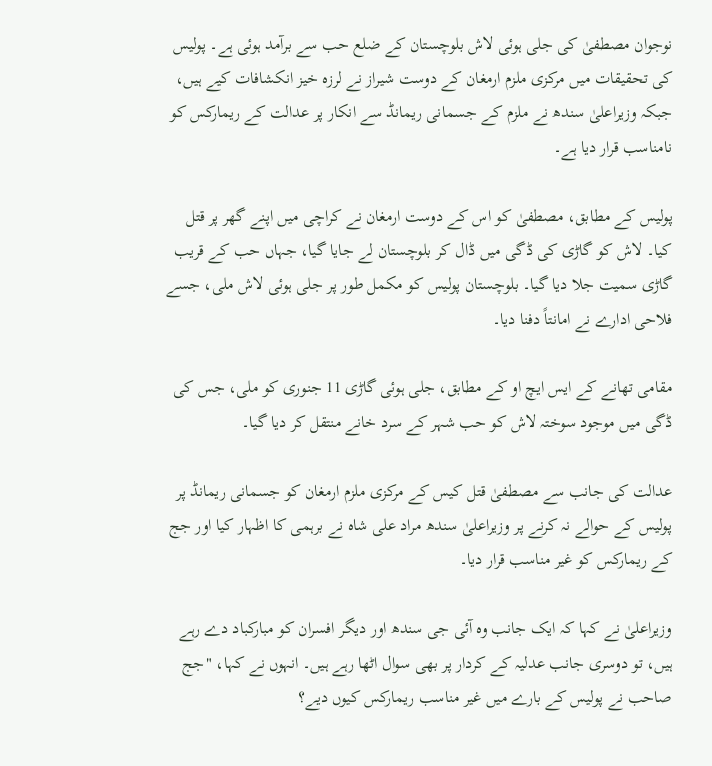نوجوان مصطفیٰ کی جلی ہوئی لاش بلوچستان کے ضلع حب سے برآمد ہوئی ہے۔ پولیس کی تحقیقات میں مرکزی ملزم ارمغان کے دوست شیراز نے لرزہ خیز انکشافات کیے ہیں، جبکہ وزیراعلیٰ سندھ نے ملزم کے جسمانی ریمانڈ سے انکار پر عدالت کے ریمارکس کو نامناسب قرار دیا ہے۔

پولیس کے مطابق، مصطفیٰ کو اس کے دوست ارمغان نے کراچی میں اپنے گھر پر قتل کیا۔ لاش کو گاڑی کی ڈگی میں ڈال کر بلوچستان لے جایا گیا، جہاں حب کے قریب گاڑی سمیت جلا دیا گیا۔ بلوچستان پولیس کو مکمل طور پر جلی ہوئی لاش ملی، جسے فلاحی ادارے نے امانتاً دفنا دیا۔

مقامی تھانے کے ایس ایچ او کے مطابق، جلی ہوئی گاڑی 11 جنوری کو ملی، جس کی ڈگی میں موجود سوختہ لاش کو حب شہر کے سرد خانے منتقل کر دیا گیا۔

عدالت کی جانب سے مصطفیٰ قتل کیس کے مرکزی ملزم ارمغان کو جسمانی ریمانڈ پر پولیس کے حوالے نہ کرنے پر وزیراعلیٰ سندھ مراد علی شاہ نے برہمی کا اظہار کیا اور جج کے ریمارکس کو غیر مناسب قرار دیا۔

وزیراعلیٰ نے کہا کہ ایک جانب وہ آئی جی سندھ اور دیگر افسران کو مبارکباد دے رہے ہیں، تو دوسری جانب عدلیہ کے کردار پر بھی سوال اٹھا رہے ہیں۔ انہوں نے کہا، "جج صاحب نے پولیس کے بارے میں غیر مناسب ریمارکس کیوں دیے؟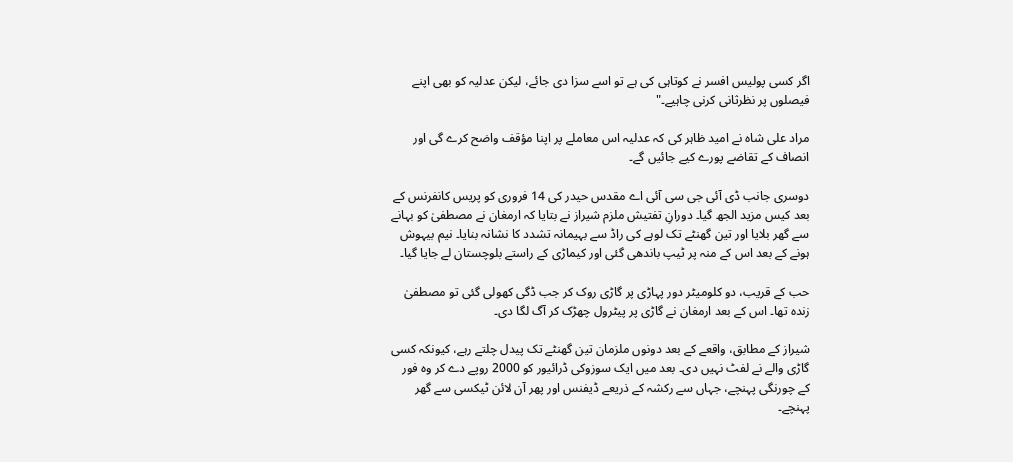اگر کسی پولیس افسر نے کوتاہی کی ہے تو اسے سزا دی جائے، لیکن عدلیہ کو بھی اپنے فیصلوں پر نظرثانی کرنی چاہیے۔"

مراد علی شاہ نے امید ظاہر کی کہ عدلیہ اس معاملے پر اپنا مؤقف واضح کرے گی اور انصاف کے تقاضے پورے کیے جائیں گے۔

دوسری جانب ڈی آئی جی سی آئی اے مقدس حیدر کی 14 فروری کو پریس کانفرنس کے بعد کیس مزید الجھ گیا۔ دورانِ تفتیش ملزم شیراز نے بتایا کہ ارمغان نے مصطفیٰ کو بہانے سے گھر بلایا اور تین گھنٹے تک لوہے کی راڈ سے بہیمانہ تشدد کا نشانہ بنایا۔ نیم بیہوش ہونے کے بعد اس کے منہ پر ٹیپ باندھی گئی اور کیماڑی کے راستے بلوچستان لے جایا گیا۔

حب کے قریب، دو کلومیٹر دور پہاڑی پر گاڑی روک کر جب ڈگی کھولی گئی تو مصطفیٰ زندہ تھا۔ اس کے بعد ارمغان نے گاڑی پر پیٹرول چھڑک کر آگ لگا دی۔

شیراز کے مطابق، واقعے کے بعد دونوں ملزمان تین گھنٹے تک پیدل چلتے رہے، کیونکہ کسی گاڑی والے نے لفٹ نہیں دی۔ بعد میں ایک سوزوکی ڈرائیور کو 2000 روپے دے کر وہ فور کے چورنگی پہنچے، جہاں سے رکشہ کے ذریعے ڈیفنس اور پھر آن لائن ٹیکسی سے گھر پہنچے۔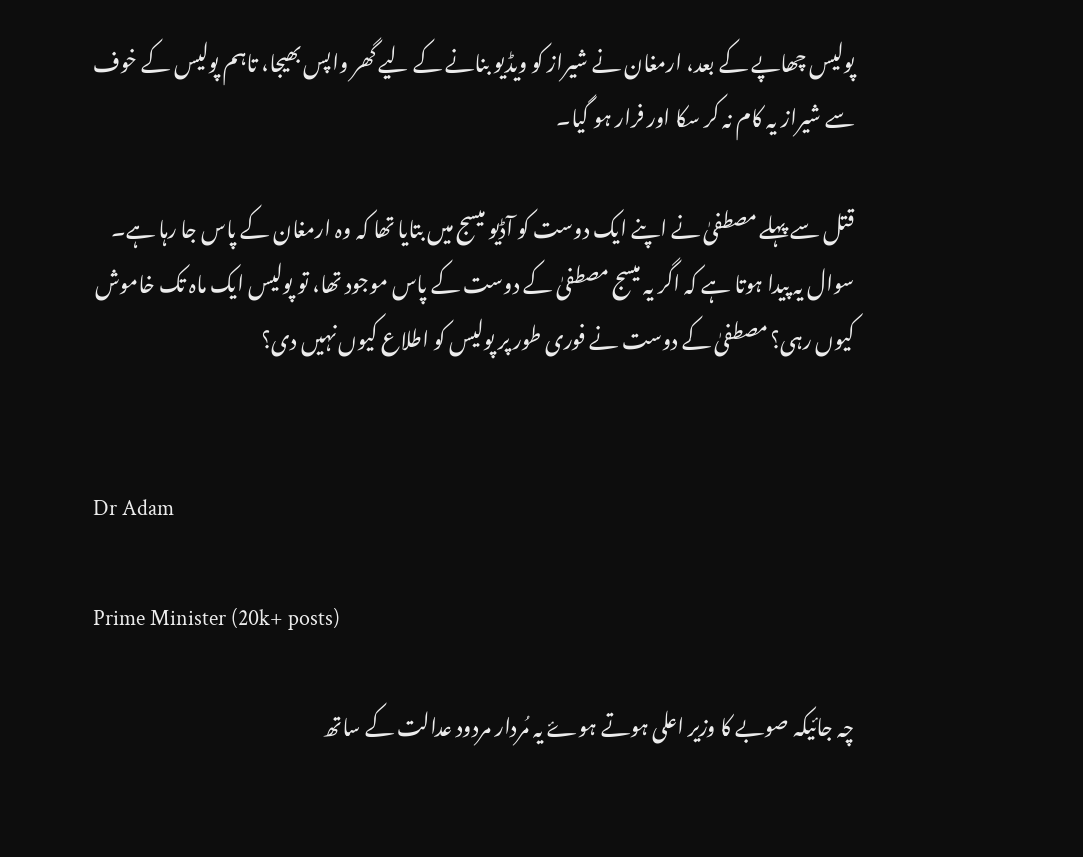پولیس چھاپے کے بعد، ارمغان نے شیراز کو ویڈیو بنانے کے لیے گھر واپس بھیجا، تاہم پولیس کے خوف سے شیراز یہ کام نہ کر سکا اور فرار ہو گیا۔

قتل سے پہلے مصطفیٰ نے اپنے ایک دوست کو آڈیو میسج میں بتایا تھا کہ وہ ارمغان کے پاس جا رہا ہے۔ سوال یہ پیدا ہوتا ہے کہ اگر یہ میسج مصطفیٰ کے دوست کے پاس موجود تھا، تو پولیس ایک ماہ تک خاموش کیوں رہی؟ مصطفیٰ کے دوست نے فوری طور پر پولیس کو اطلاع کیوں نہیں دی؟


Dr Adam

Prime Minister (20k+ posts)

چہ جائیکہ صوبے کا وزیر اعلی ہوتے ہوۓ یہ مُردار مردود عدالت کے ساتھ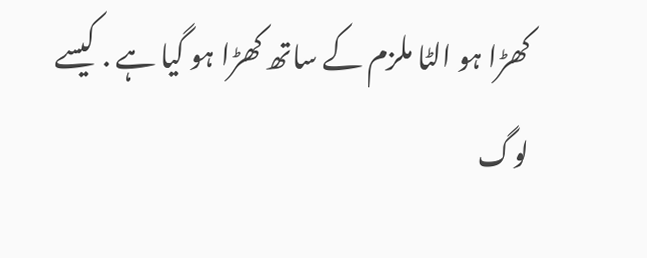کھڑا ہو الٹا ملزم کے ساتھ کھڑا ہو گیا ہے . کیسے لوگ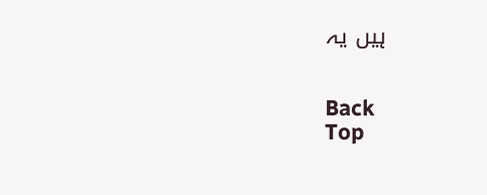ہیں یہ


Back
Top